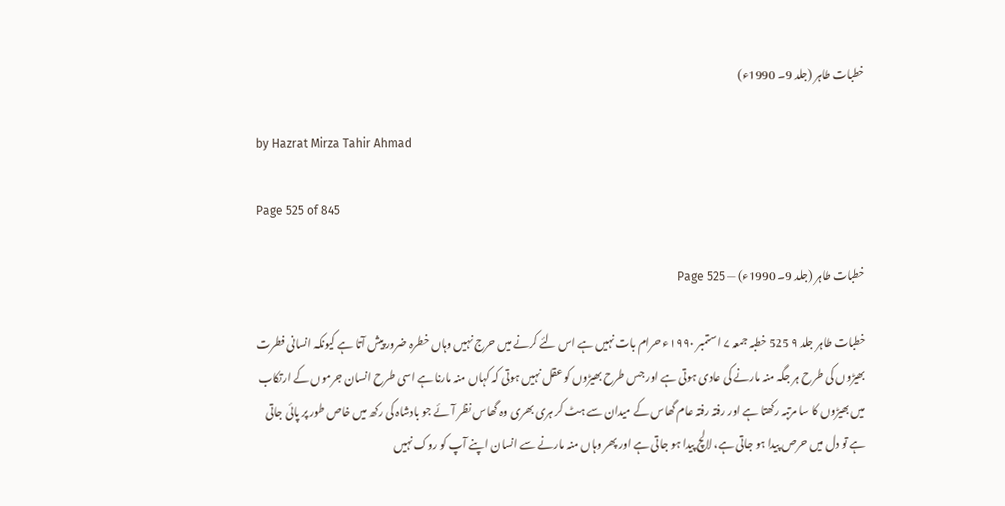خطبات طاہر (جلد 9۔ 1990ء)

by Hazrat Mirza Tahir Ahmad

Page 525 of 845

خطبات طاہر (جلد 9۔ 1990ء) — Page 525

خطبات طاہر جلد ۹ 525 خطبہ جمعہ ۷ استمبر ۱۹۹۰ء حرام بات نہیں ہے اس لئے کرنے میں حرج نہیں وہاں خطرہ ضرور پیش آتا ہے کیونکہ انسانی فطرت بھیڑوں کی طرح ہر جگہ منہ مارنے کی عادی ہوتی ہے اور جس طرح بھیڑوں کو عقل نہیں ہوتی کہ کہاں منہ مارنا ہے اسی طرح انسان جرموں کے ارتکاب میں بھیڑوں کا سا مرتبہ رکھتا ہے اور رفتہ رفتہ عام گھاس کے میدان سے ہٹ کر ہری بھری وہ گھاس نظر آئے جو بادشاہ کی رکھ میں خاص طور پر پائی جاتی ہے تو دل میں حرص پیدا ہو جاتی ہے، لالچ پیدا ہو جاتی ہے اور پھر وہاں منہ مارنے سے انسان اپنے آپ کو روک نہیں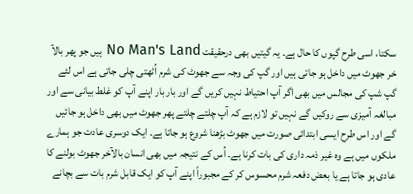سکتا، اسی طرح گپوں کا حال ہے۔ یہ گیتیں بھی درحقیقت No Man's Land ہیں جو پھر بالآ خر جھوٹ میں داخل ہو جاتی ہیں اور گپ کی وجہ سے جھوٹ کی شرم اُٹھتی چلی جاتی ہے اس لئے گپ شپ کی مجالس میں بھی اگر آپ احتیاط نہیں کریں گے اور بار بار اپنے آپ کو غلط بیانی سے اور مبالغہ آمیزی سے روکیں گے نہیں تو لازم ہے کہ آپ چلتے چلتے پھر جھوٹ میں بھی داخل ہو جائیں گے اور اس طرح ایسی ابتدائی صورت میں جھوٹ بڑھنا شروع ہو جاتا ہے۔ ایک دوسری عادت جو ہمارے ملکوں میں ہے وہ غیر ذمہ داری کی بات کرنا ہے۔ اُس کے نتیجہ میں بھی انسان بالآخر جھوٹ بولنے کا عادی ہو جاتا ہے یا بعض دفعہ شرم محسوس کر کے مجبوراً اپنے آپ کو ایک قابل شرم بات سے بچانے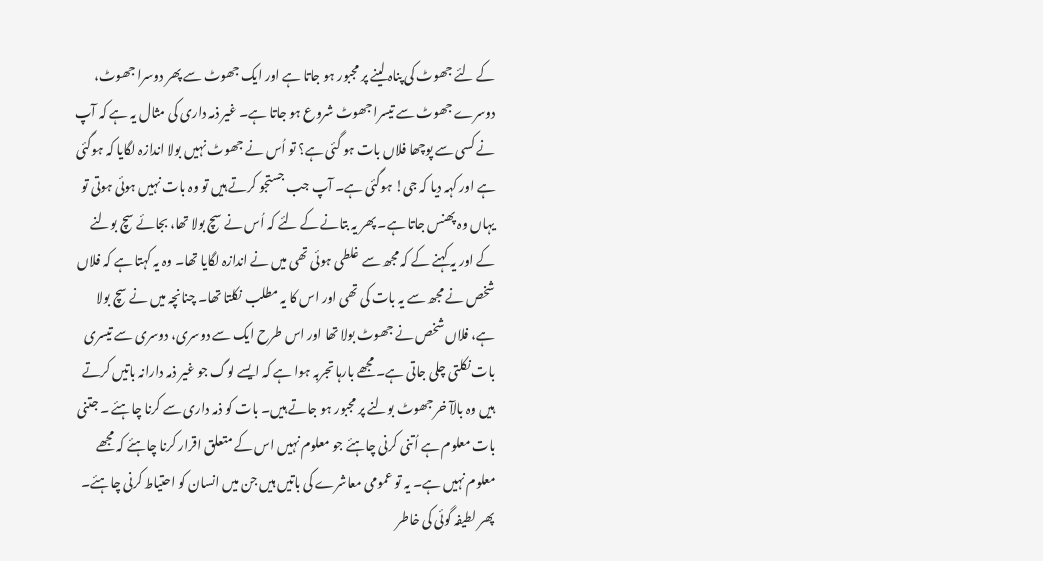کے لئے جھوٹ کی پناہ لینے پر مجبور ہو جاتا ہے اور ایک جھوٹ سے پھر دوسرا جھوٹ، دوسرے جھوٹ سے تیسرا جھوٹ شروع ہو جاتا ہے۔ غیر ذمہ داری کی مثال یہ ہے کہ آپ نے کسی سے پوچھا فلاں بات ہو گئی ہے؟ تو اُس نے جھوٹ نہیں بولا اندازہ لگایا کہ ہوگئی ہے اور کہہ دیا کہ جی! ہوگئی ہے۔ آپ جب جستجو کرتے ہیں تو وہ بات نہیں ہوئی ہوتی تو یہاں وہ پھنس جاتا ہے۔ پھر یہ بتانے کے لئے کہ اُس نے سچ بولا تھا، بجائے سچ بولنے کے اور یہ کہنے کے کہ مجھ سے غلطی ہوئی تھی میں نے اندازہ لگایا تھا۔ وہ یہ کہتا ہے کہ فلاں شخص نے مجھ سے یہ بات کی تھی اور اس کا یہ مطلب نکلتا تھا۔ چنانچہ میں نے سچ بولا ہے، فلاں شخص نے جھوٹ بولا تھا اور اس طرح ایک سے دوسری، دوسری سے تیسری بات نکلتی چلی جاتی ہے۔ مجھے بارہا تجربہ ہوا ہے کہ ایسے لوگ جو غیر ذمہ دارانہ باتیں کرتے ہیں وہ بالآ خر جھوٹ بولنے پر مجبور ہو جاتے ہیں۔ بات کو ذمہ داری سے کرنا چاہئے ۔ جتنی بات معلوم ہے اُتنی کرنی چاہئے جو معلوم نہیں اس کے متعلق اقرار کرنا چاہئے کہ مجھے معلوم نہیں ہے۔ یہ تو عمومی معاشرے کی باتیں ہیں جن میں انسان کو احتیاط کرنی چاہئے۔ پھر لطیفہ گوئی کی خاطر